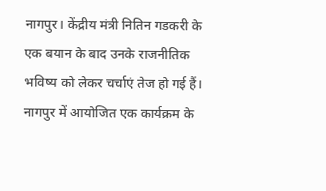नागपुर। केंद्रीय मंत्री नितिन गडकरी के एक बयान के बाद उनके राजनीतिक भविष्य को लेकर चर्चाएं तेज हो गई हैं। नागपुर में आयोजित एक कार्यक्रम के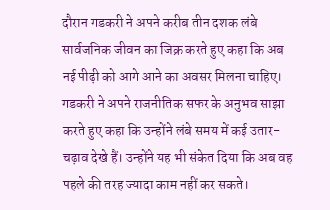दौरान गडकरी ने अपने करीब तीन दशक लंबे सार्वजनिक जीवन का जिक्र करते हुए कहा कि अब नई पीढ़ी को आगे आने का अवसर मिलना चाहिए।
गडकरी ने अपने राजनीतिक सफर के अनुभव साझा करते हुए कहा कि उन्होंने लंबे समय में कई उतार-चढ़ाव देखे हैं। उन्होंने यह भी संकेत दिया कि अब वह पहले की तरह ज्यादा काम नहीं कर सकते।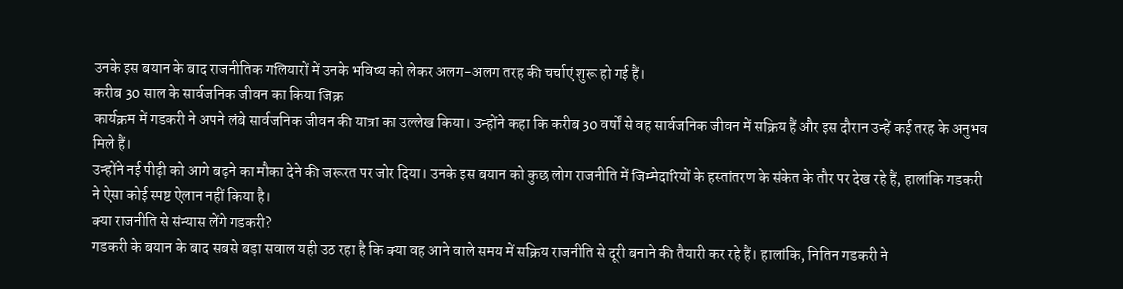उनके इस बयान के बाद राजनीतिक गलियारों में उनके भविष्य को लेकर अलग-अलग तरह की चर्चाएं शुरू हो गई हैं।
करीब 30 साल के सार्वजनिक जीवन का किया जिक्र
कार्यक्रम में गडकरी ने अपने लंबे सार्वजनिक जीवन की यात्रा का उल्लेख किया। उन्होंने कहा कि करीब 30 वर्षों से वह सार्वजनिक जीवन में सक्रिय हैं और इस दौरान उन्हें कई तरह के अनुभव मिले हैं।
उन्होंने नई पीढ़ी को आगे बढ़ने का मौका देने की जरूरत पर जोर दिया। उनके इस बयान को कुछ लोग राजनीति में जिम्मेदारियों के हस्तांतरण के संकेत के तौर पर देख रहे हैं, हालांकि गडकरी ने ऐसा कोई स्पष्ट ऐलान नहीं किया है।
क्या राजनीति से संन्यास लेंगे गडकरी?
गडकरी के बयान के बाद सबसे बड़ा सवाल यही उठ रहा है कि क्या वह आने वाले समय में सक्रिय राजनीति से दूरी बनाने की तैयारी कर रहे हैं। हालांकि, नितिन गडकरी ने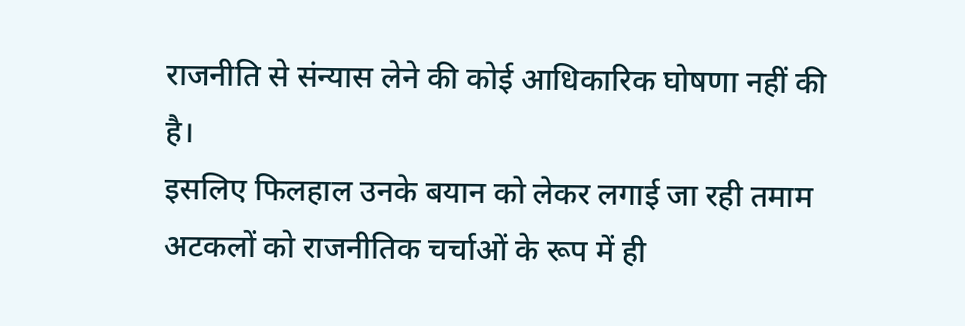राजनीति से संन्यास लेने की कोई आधिकारिक घोषणा नहीं की है।
इसलिए फिलहाल उनके बयान को लेकर लगाई जा रही तमाम अटकलों को राजनीतिक चर्चाओं के रूप में ही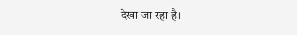देखा जा रहा है।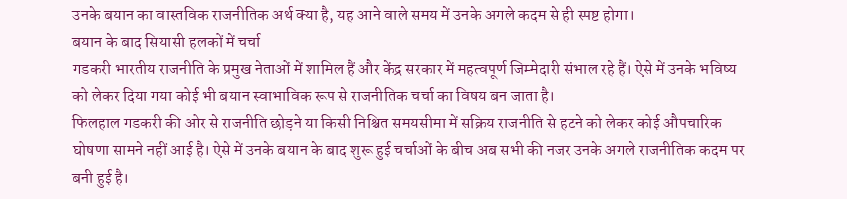उनके बयान का वास्तविक राजनीतिक अर्थ क्या है, यह आने वाले समय में उनके अगले कदम से ही स्पष्ट होगा।
बयान के बाद सियासी हलकों में चर्चा
गडकरी भारतीय राजनीति के प्रमुख नेताओं में शामिल हैं और केंद्र सरकार में महत्वपूर्ण जिम्मेदारी संभाल रहे हैं। ऐसे में उनके भविष्य को लेकर दिया गया कोई भी बयान स्वाभाविक रूप से राजनीतिक चर्चा का विषय बन जाता है।
फिलहाल गडकरी की ओर से राजनीति छोड़ने या किसी निश्चित समयसीमा में सक्रिय राजनीति से हटने को लेकर कोई औपचारिक घोषणा सामने नहीं आई है। ऐसे में उनके बयान के बाद शुरू हुई चर्चाओं के बीच अब सभी की नजर उनके अगले राजनीतिक कदम पर बनी हुई है।